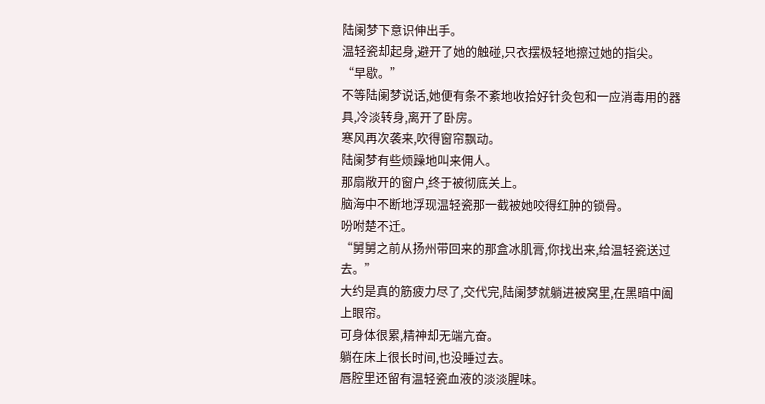陆阑梦下意识伸出手。
温轻瓷却起身,避开了她的触碰,只衣摆极轻地擦过她的指尖。
“早歇。”
不等陆阑梦说话,她便有条不紊地收拾好针灸包和一应消毒用的器具,冷淡转身,离开了卧房。
寒风再次袭来,吹得窗帘飘动。
陆阑梦有些烦躁地叫来佣人。
那扇敞开的窗户,终于被彻底关上。
脑海中不断地浮现温轻瓷那一截被她咬得红肿的锁骨。
吩咐楚不迁。
“舅舅之前从扬州带回来的那盒冰肌膏,你找出来,给温轻瓷送过去。”
大约是真的筋疲力尽了,交代完,陆阑梦就躺进被窝里,在黑暗中阖上眼帘。
可身体很累,精神却无端亢奋。
躺在床上很长时间,也没睡过去。
唇腔里还留有温轻瓷血液的淡淡腥味。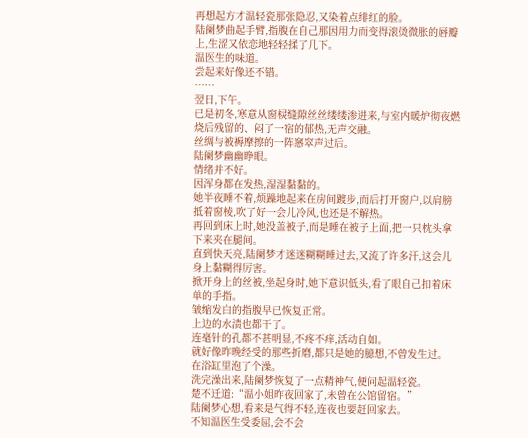再想起方才温轻瓷那张隐忍,又染着点绯红的脸。
陆阑梦曲起手臂,指腹在自己那因用力而变得滚烫微胀的唇瓣上,生涩又依恋地轻轻揉了几下。
温医生的味道。
尝起来好像还不错。
……
翌日,下午。
已是初冬,寒意从窗棂缝隙丝丝缕缕渗进来,与室内暖炉彻夜燃烧后残留的、闷了一宿的郁热,无声交融。
丝绸与被褥摩擦的一阵窸窣声过后。
陆阑梦幽幽睁眼。
情绪并不好。
因浑身都在发热,湿湿黏黏的。
她半夜睡不着,烦躁地起来在房间踱步,而后打开窗户,以肩膀抵着窗棱,吹了好一会儿冷风,也还是不解热。
再回到床上时,她没盖被子,而是睡在被子上面,把一只枕头拿下来夹在腿间。
直到快天亮,陆阑梦才迷迷糊糊睡过去,又流了许多汗,这会儿身上黏糊得厉害。
掀开身上的丝被,坐起身时,她下意识低头,看了眼自己扣着床单的手指。
皱缩发白的指腹早已恢复正常。
上边的水渍也都干了。
连毫针的孔都不甚明显,不疼不痒,活动自如。
就好像昨晚经受的那些折磨,都只是她的臆想,不曾发生过。
在浴缸里泡了个澡。
洗完澡出来,陆阑梦恢复了一点精神气,便问起温轻瓷。
楚不迁道:“温小姐昨夜回家了,未曾在公馆留宿。”
陆阑梦心想,看来是气得不轻,连夜也要赶回家去。
不知温医生受委屈,会不会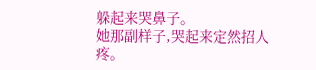躲起来哭鼻子。
她那副样子,哭起来定然招人疼。